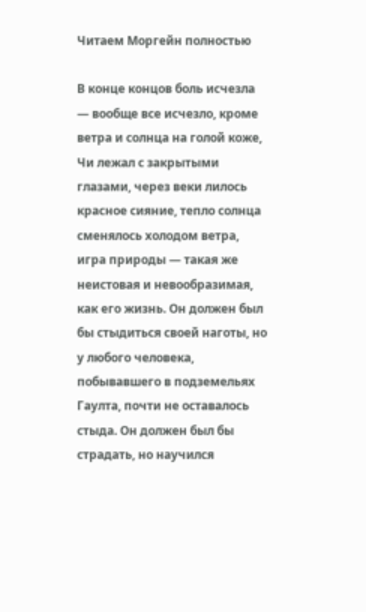Читаем Моргейн полностью

В конце концов боль исчезла — вообще все исчезло, кроме ветра и солнца на голой коже, Чи лежал с закрытыми глазами, через веки лилось красное сияние, тепло солнца сменялось холодом ветра, игра природы — такая же неистовая и невообразимая, как его жизнь. Он должен был бы стыдиться своей наготы, но у любого человека, побывавшего в подземельях Гаулта, почти не оставалось стыда. Он должен был бы страдать, но научился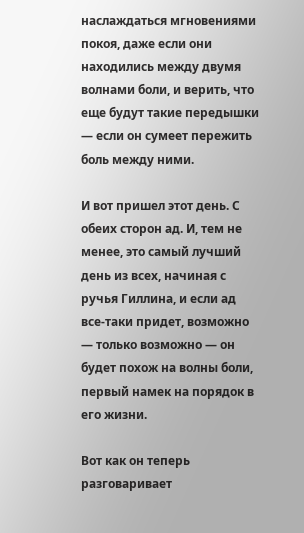наслаждаться мгновениями покоя, даже если они находились между двумя волнами боли, и верить, что еще будут такие передышки — если он сумеет пережить боль между ними.

И вот пришел этот день. С обеих сторон ад. И, тем не менее, это самый лучший день из всех, начиная с ручья Гиллина, и если ад все-таки придет, возможно — только возможно — он будет похож на волны боли, первый намек на порядок в его жизни.

Вот как он теперь разговаривает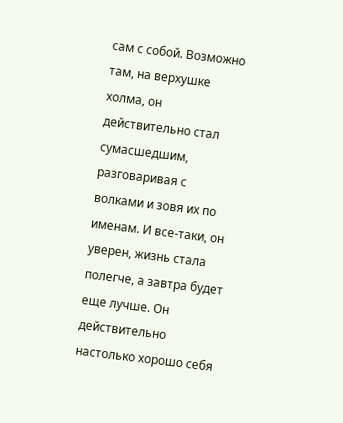сам с собой. Возможно там, на верхушке холма, он действительно стал сумасшедшим, разговаривая с волками и зовя их по именам. И все-таки, он уверен, жизнь стала полегче, а завтра будет еще лучше. Он действительно настолько хорошо себя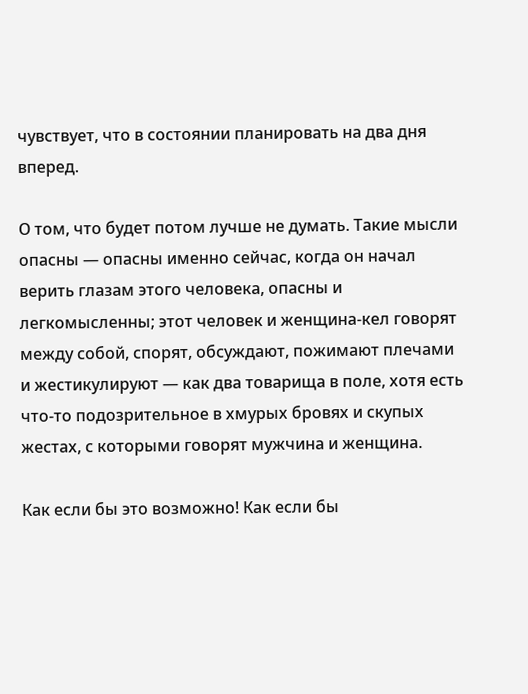чувствует, что в состоянии планировать на два дня вперед.

О том, что будет потом лучше не думать. Такие мысли опасны — опасны именно сейчас, когда он начал верить глазам этого человека, опасны и легкомысленны; этот человек и женщина-кел говорят между собой, спорят, обсуждают, пожимают плечами и жестикулируют — как два товарища в поле, хотя есть что-то подозрительное в хмурых бровях и скупых жестах, с которыми говорят мужчина и женщина.

Как если бы это возможно! Как если бы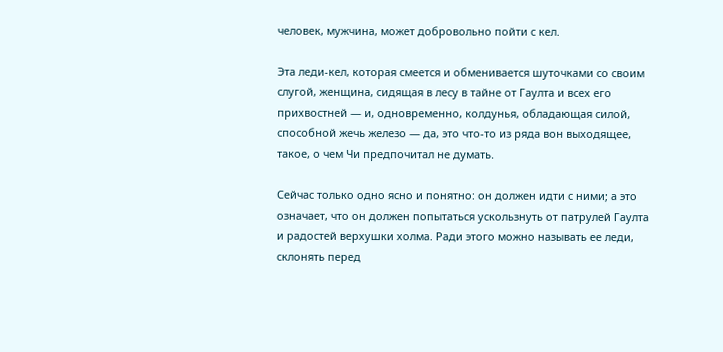человек, мужчина, может добровольно пойти с кел.

Эта леди-кел, которая смеется и обменивается шуточками со своим слугой, женщина, сидящая в лесу в тайне от Гаулта и всех его прихвостней — и, одновременно, колдунья, обладающая силой, способной жечь железо — да, это что-то из ряда вон выходящее, такое, о чем Чи предпочитал не думать.

Сейчас только одно ясно и понятно: он должен идти с ними; а это означает, что он должен попытаться ускользнуть от патрулей Гаулта и радостей верхушки холма. Ради этого можно называть ее леди, склонять перед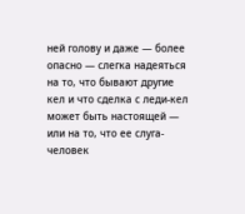ней голову и даже — более опасно — слегка надеяться на то, что бывают другие кел и что сделка с леди-кел может быть настоящей — или на то, что ее слуга-человек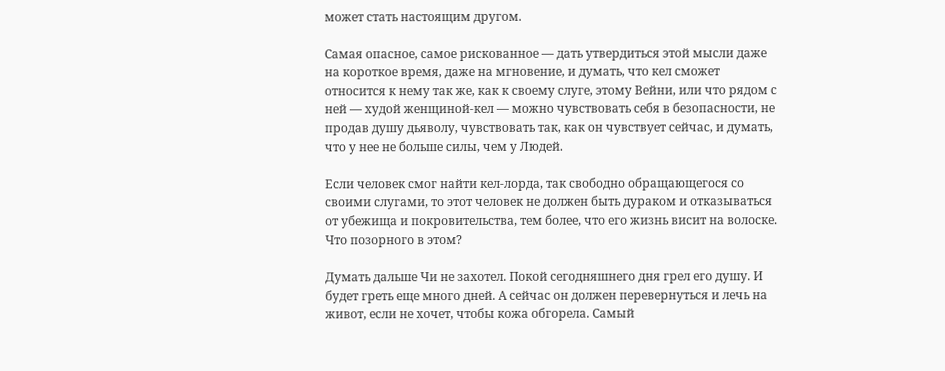может стать настоящим другом.

Самая опасное, самое рискованное — дать утвердиться этой мысли даже на короткое время, даже на мгновение, и думать, что кел сможет относится к нему так же, как к своему слуге, этому Вейни, или что рядом с ней — худой женщиной-кел — можно чувствовать себя в безопасности, не продав душу дьяволу, чувствовать так, как он чувствует сейчас, и думать, что у нее не больше силы, чем у Людей.

Если человек смог найти кел-лорда, так свободно обращающегося со своими слугами, то этот человек не должен быть дураком и отказываться от убежища и покровительства, тем более, что его жизнь висит на волоске. Что позорного в этом?

Думать дальше Чи не захотел. Покой сегодняшнего дня грел его душу. И будет греть еще много дней. А сейчас он должен перевернуться и лечь на живот, если не хочет, чтобы кожа обгорела. Самый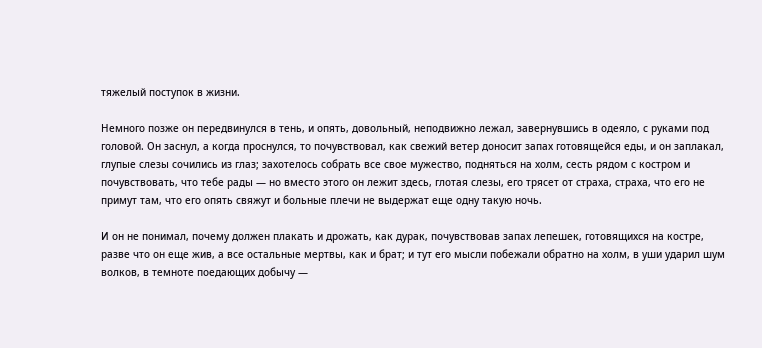тяжелый поступок в жизни.

Немного позже он передвинулся в тень, и опять, довольный, неподвижно лежал, завернувшись в одеяло, с руками под головой. Он заснул, а когда проснулся, то почувствовал, как свежий ветер доносит запах готовящейся еды, и он заплакал, глупые слезы сочились из глаз; захотелось собрать все свое мужество, подняться на холм, сесть рядом с костром и почувствовать, что тебе рады — но вместо этого он лежит здесь, глотая слезы, его трясет от страха, страха, что его не примут там, что его опять свяжут и больные плечи не выдержат еще одну такую ночь.

И он не понимал, почему должен плакать и дрожать, как дурак, почувствовав запах лепешек, готовящихся на костре, разве что он еще жив, а все остальные мертвы, как и брат; и тут его мысли побежали обратно на холм, в уши ударил шум волков, в темноте поедающих добычу —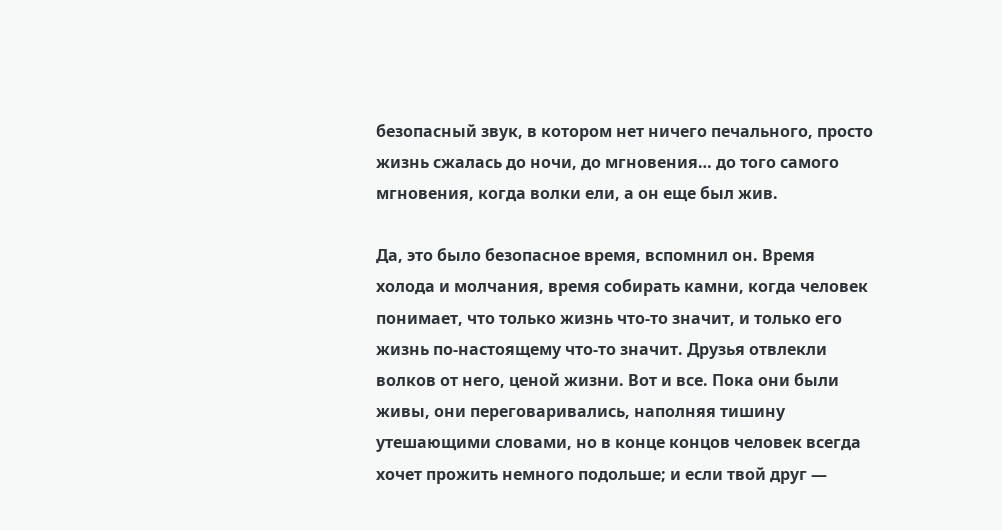безопасный звук, в котором нет ничего печального, просто жизнь сжалась до ночи, до мгновения… до того самого мгновения, когда волки ели, а он еще был жив.

Да, это было безопасное время, вспомнил он. Время холода и молчания, время собирать камни, когда человек понимает, что только жизнь что-то значит, и только его жизнь по-настоящему что-то значит. Друзья отвлекли волков от него, ценой жизни. Вот и все. Пока они были живы, они переговаривались, наполняя тишину утешающими словами, но в конце концов человек всегда хочет прожить немного подольше; и если твой друг —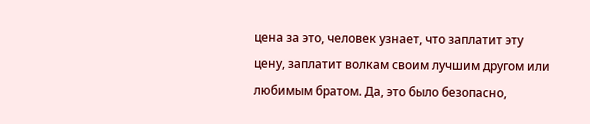цена за это, человек узнает, что заплатит эту цену, заплатит волкам своим лучшим другом или любимым братом. Да, это было безопасно,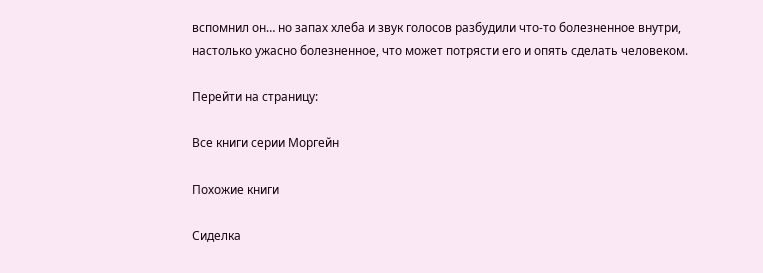вспомнил он… но запах хлеба и звук голосов разбудили что-то болезненное внутри, настолько ужасно болезненное, что может потрясти его и опять сделать человеком.

Перейти на страницу:

Все книги серии Моргейн

Похожие книги

Сиделка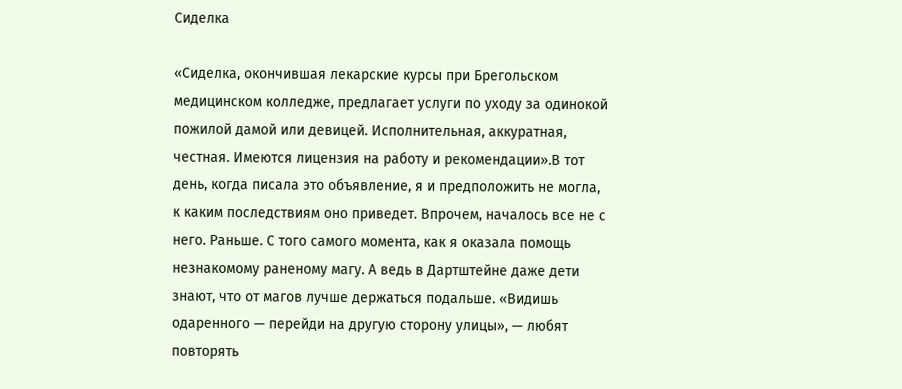Сиделка

«Сиделка, окончившая лекарские курсы при Брегольском медицинском колледже, предлагает услуги по уходу за одинокой пожилой дамой или девицей. Исполнительная, аккуратная, честная. Имеются лицензия на работу и рекомендации».В тот день, когда писала это объявление, я и предположить не могла, к каким последствиям оно приведет. Впрочем, началось все не с него. Раньше. С того самого момента, как я оказала помощь незнакомому раненому магу. А ведь в Дартштейне даже дети знают, что от магов лучше держаться подальше. «Видишь одаренного — перейди на другую сторону улицы», — любят повторять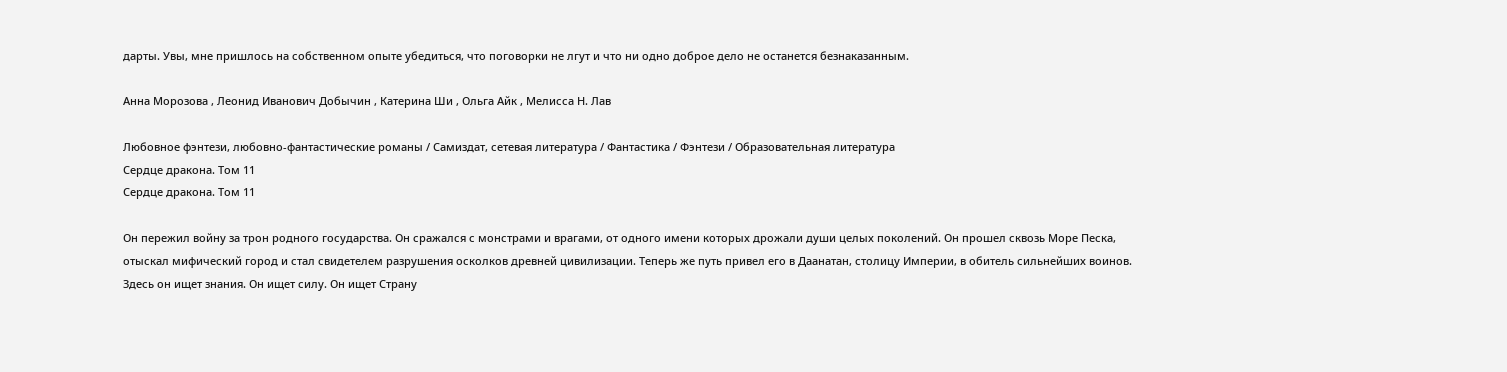дарты. Увы, мне пришлось на собственном опыте убедиться, что поговорки не лгут и что ни одно доброе дело не останется безнаказанным.

Анна Морозова , Леонид Иванович Добычин , Катерина Ши , Ольга Айк , Мелисса Н. Лав

Любовное фэнтези, любовно-фантастические романы / Самиздат, сетевая литература / Фантастика / Фэнтези / Образовательная литература
Сердце дракона. Том 11
Сердце дракона. Том 11

Он пережил войну за трон родного государства. Он сражался с монстрами и врагами, от одного имени которых дрожали души целых поколений. Он прошел сквозь Море Песка, отыскал мифический город и стал свидетелем разрушения осколков древней цивилизации. Теперь же путь привел его в Даанатан, столицу Империи, в обитель сильнейших воинов. Здесь он ищет знания. Он ищет силу. Он ищет Страну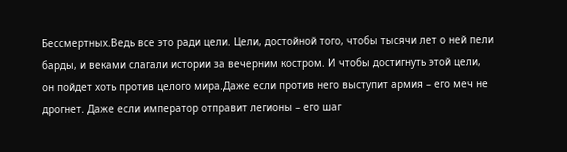Бессмертных.Ведь все это ради цели. Цели, достойной того, чтобы тысячи лет о ней пели барды, и веками слагали истории за вечерним костром. И чтобы достигнуть этой цели, он пойдет хоть против целого мира.Даже если против него выступит армия – его меч не дрогнет. Даже если император отправит легионы – его шаг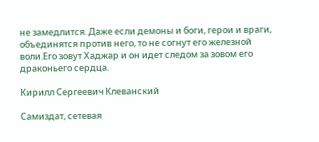не замедлится. Даже если демоны и боги, герои и враги, объединятся против него, то не согнут его железной воли.Его зовут Хаджар и он идет следом за зовом его драконьего сердца.

Кирилл Сергеевич Клеванский

Самиздат, сетевая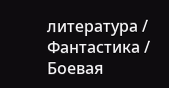литература / Фантастика / Боевая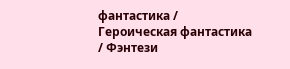фантастика / Героическая фантастика / Фэнтези